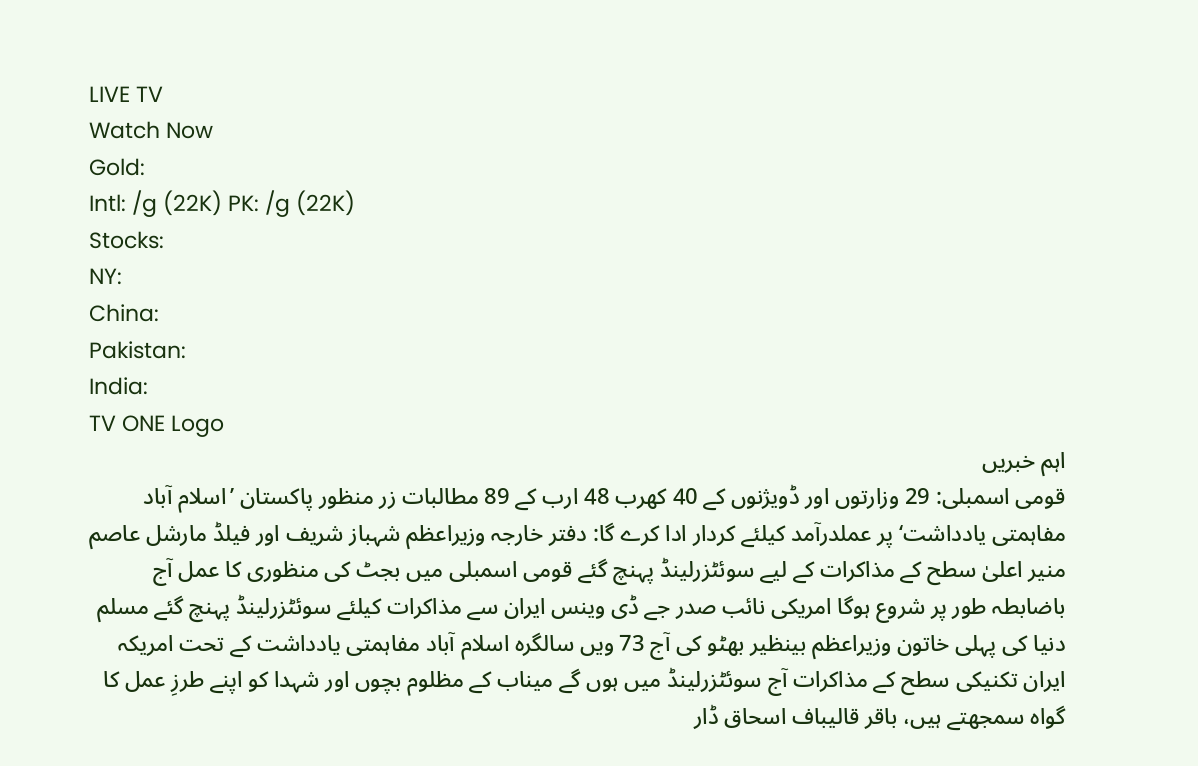LIVE TV
Watch Now
Gold:
Intl: /g (22K) PK: /g (22K)
Stocks:
NY:
China:
Pakistan:
India:
TV ONE Logo
اہم خبریں
قومی اسمبلی: 29 وزارتوں اور ڈویژنوں کے 40 کھرب 48 ارب کے 89 مطالبات زر منظور پاکستان ’اسلام آباد مفاہمتی یادداشت‘ پر عملدرآمد کیلئے کردار ادا کرے گا: دفتر خارجہ وزیراعظم شہباز شریف اور فیلڈ مارشل عاصم منیر اعلیٰ سطح کے مذاکرات کے لیے سوئٹزرلینڈ پہنچ گئے قومی اسمبلی میں بجٹ کی منظوری کا عمل آج باضابطہ طور پر شروع ہوگا امریکی نائب صدر جے ڈی وینس ایران سے مذاکرات کیلئے سوئٹزرلینڈ پہنچ گئے مسلم دنیا کی پہلی خاتون وزیراعظم بینظیر بھٹو کی آج 73 ویں سالگرہ اسلام آباد مفاہمتی یادداشت کے تحت امریکہ ایران تکنیکی سطح کے مذاکرات آج سوئٹزرلینڈ میں ہوں گے میناب کے مظلوم بچوں اور شہدا کو اپنے طرزِ عمل کا گواہ سمجھتے ہیں، باقر قالیباف اسحاق ڈار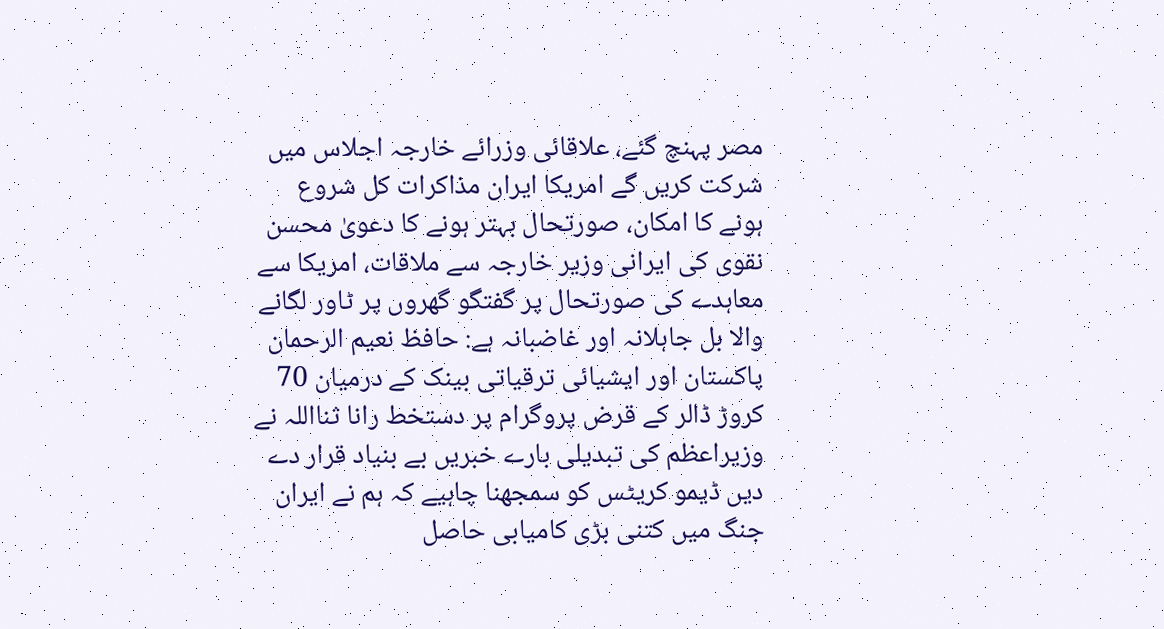مصر پہنچ گئے، علاقائی وزرائے خارجہ اجلاس میں شرکت کریں گے امریکا ایران مذاکرات کل شروع ہونے کا امکان، صورتحال بہتر ہونے کا دعویٰ محسن نقوی کی ایرانی وزیر خارجہ سے ملاقات، امریکا سے معاہدے کی صورتحال پر گفتگو گھروں پر ٹاور لگانے والا بل جاہلانہ اور غاضبانہ ہے: حافظ نعیم الرحمان پاکستان اور ایشیائی ترقیاتی بینک کے درمیان 70 کروڑ ڈالر کے قرض پروگرام پر دستخط رانا ثنااللہ نے وزیراعظم کی تبدیلی بارے خبریں بے بنیاد قرار دے دیں ڈیمو کریٹس کو سمجھنا چاہیے کہ ہم نے ایران جنگ میں کتنی بڑی کامیابی حاصل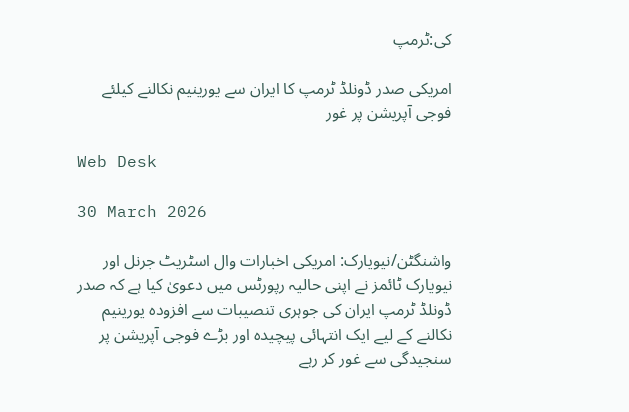کی:ٹرمپ

امریکی صدر ڈونلڈ ٹرمپ کا ایران سے یورینیم نکالنے کیلئے فوجی آپریشن پر غور

Web Desk

30 March 2026

واشنگٹن/نیویارک: امریکی اخبارات وال اسٹریٹ جرنل اور نیویارک ٹائمز نے اپنی حالیہ رپورٹس میں دعویٰ کیا ہے کہ صدر ڈونلڈ ٹرمپ ایران کی جوہری تنصیبات سے افزوده یورینیم نکالنے کے لیے ایک انتہائی پیچیدہ اور بڑے فوجی آپریشن پر سنجیدگی سے غور کر رہے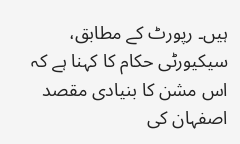ہیں۔ رپورٹ کے مطابق، سیکیورٹی حکام کا کہنا ہے کہ اس مشن کا بنیادی مقصد اصفہان کی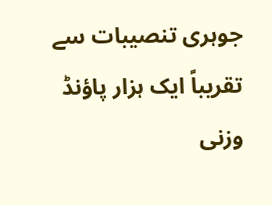جوہری تنصیبات سے تقریباً ایک ہزار پاؤنڈ وزنی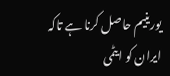یورینیم حاصل کرنا ہے تاکہ ایران کو ایٹمی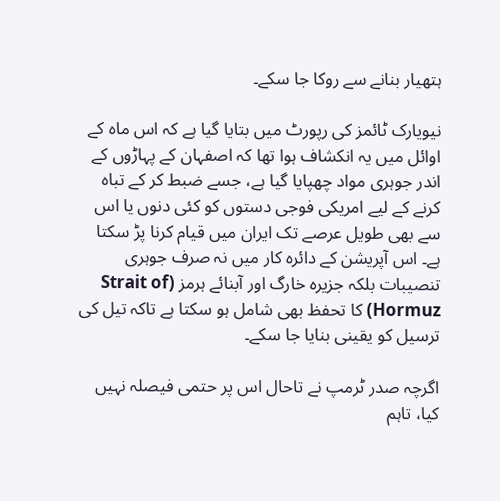ہتھیار بنانے سے روکا جا سکے۔

نیویارک ٹائمز کی رپورٹ میں بتایا گیا ہے کہ اس ماہ کے اوائل میں یہ انکشاف ہوا تھا کہ اصفہان کے پہاڑوں کے اندر جوہری مواد چھپایا گیا ہے، جسے ضبط کر کے تباہ کرنے کے لیے امریکی فوجی دستوں کو کئی دنوں یا اس سے بھی طویل عرصے تک ایران میں قیام کرنا پڑ سکتا ہے۔ اس آپریشن کے دائرہ کار میں نہ صرف جوہری تنصیبات بلکہ جزیرہ خارگ اور آبنائے ہرمز (Strait of Hormuz) کا تحفظ بھی شامل ہو سکتا ہے تاکہ تیل کی ترسیل کو یقینی بنایا جا سکے۔

اگرچہ صدر ٹرمپ نے تاحال اس پر حتمی فیصلہ نہیں کیا، تاہم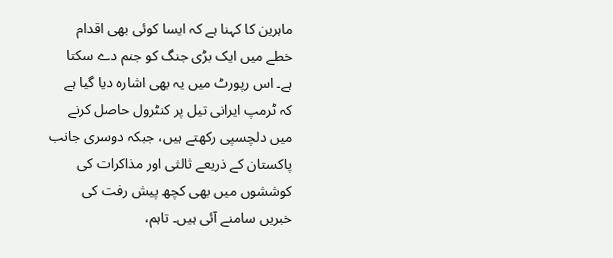ماہرین کا کہنا ہے کہ ایسا کوئی بھی اقدام خطے میں ایک بڑی جنگ کو جنم دے سکتا ہے۔ اس رپورٹ میں یہ بھی اشارہ دیا گیا ہے کہ ٹرمپ ایرانی تیل پر کنٹرول حاصل کرنے میں دلچسپی رکھتے ہیں، جبکہ دوسری جانب پاکستان کے ذریعے ثالثی اور مذاکرات کی کوششوں میں بھی کچھ پیش رفت کی خبریں سامنے آئی ہیں۔ تاہم،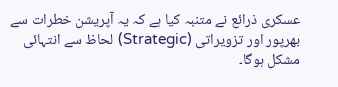عسکری ذرائع نے متنبہ کیا ہے کہ یہ آپریشن خطرات سے بھرپور اور تزویراتی (Strategic) لحاظ سے انتہائی مشکل ہوگا۔